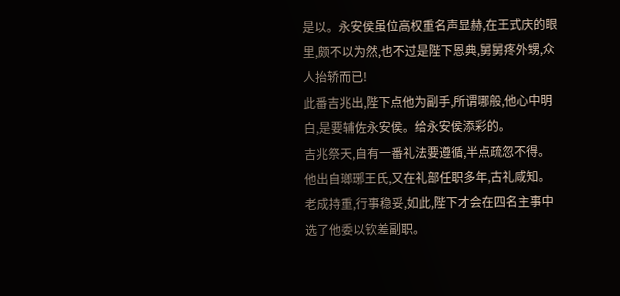是以。永安侯虽位高权重名声显赫,在王式庆的眼里,颇不以为然,也不过是陛下恩典,舅舅疼外甥,众人抬轿而已!
此番吉兆出,陛下点他为副手,所谓哪般,他心中明白,是要辅佐永安侯。给永安侯添彩的。
吉兆祭天,自有一番礼法要遵循,半点疏忽不得。
他出自瑯琊王氏,又在礼部任职多年,古礼咸知。老成持重,行事稳妥,如此,陛下才会在四名主事中选了他委以钦差副职。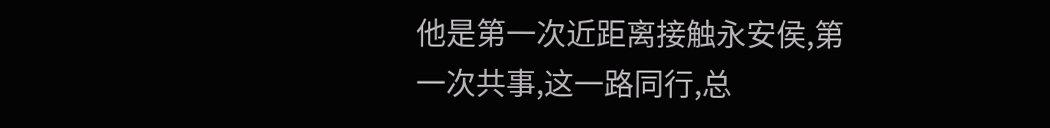他是第一次近距离接触永安侯,第一次共事,这一路同行,总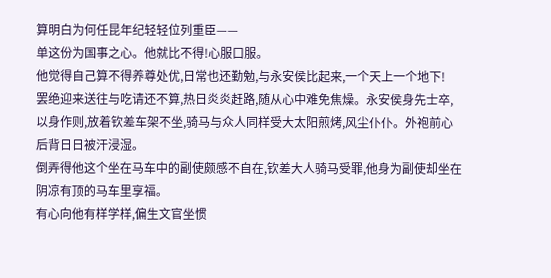算明白为何任昆年纪轻轻位列重臣——
单这份为国事之心。他就比不得!心服口服。
他觉得自己算不得养尊处优,日常也还勤勉,与永安侯比起来,一个天上一个地下!
罢绝迎来送往与吃请还不算,热日炎炎赶路,随从心中难免焦燥。永安侯身先士卒,以身作则,放着钦差车架不坐,骑马与众人同样受大太阳煎烤,风尘仆仆。外袍前心后背日日被汗浸湿。
倒弄得他这个坐在马车中的副使颇感不自在,钦差大人骑马受罪,他身为副使却坐在阴凉有顶的马车里享福。
有心向他有样学样,偏生文官坐惯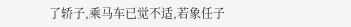了轿子,乘马车已觉不适,若象任子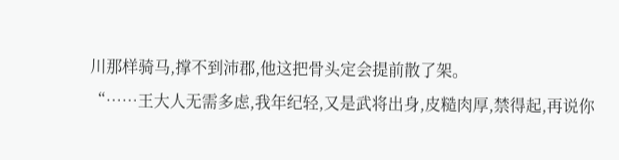川那样骑马,撑不到沛郡,他这把骨头定会提前散了架。
“……王大人无需多虑,我年纪轻,又是武将出身,皮糙肉厚,禁得起,再说你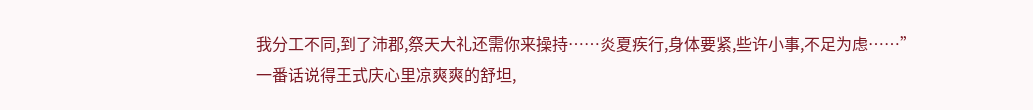我分工不同,到了沛郡,祭天大礼还需你来操持……炎夏疾行,身体要紧,些许小事,不足为虑……”
一番话说得王式庆心里凉爽爽的舒坦,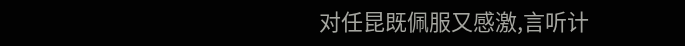对任昆既佩服又感激,言听计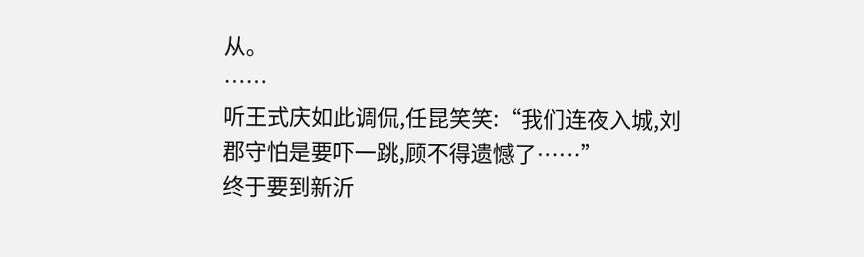从。
……
听王式庆如此调侃,任昆笑笑:“我们连夜入城,刘郡守怕是要吓一跳,顾不得遗憾了……”
终于要到新沂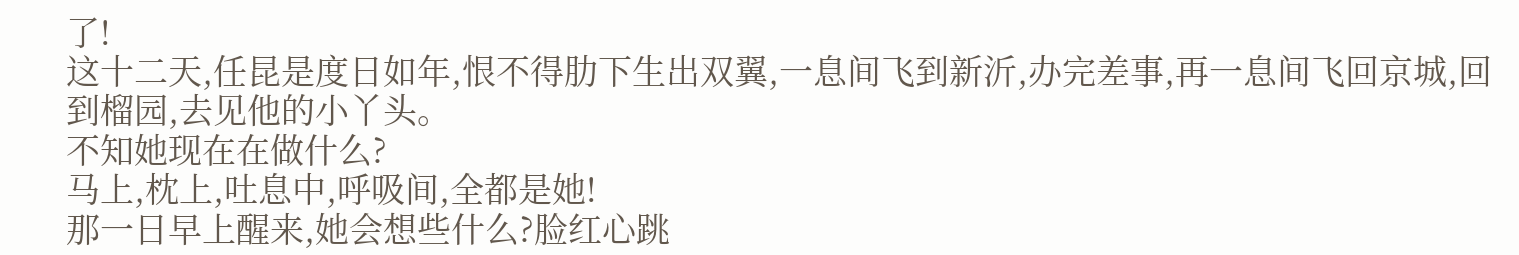了!
这十二天,任昆是度日如年,恨不得肋下生出双翼,一息间飞到新沂,办完差事,再一息间飞回京城,回到榴园,去见他的小丫头。
不知她现在在做什么?
马上,枕上,吐息中,呼吸间,全都是她!
那一日早上醒来,她会想些什么?脸红心跳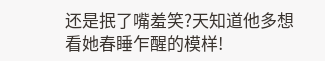还是抿了嘴羞笑?天知道他多想看她春睡乍醒的模样!